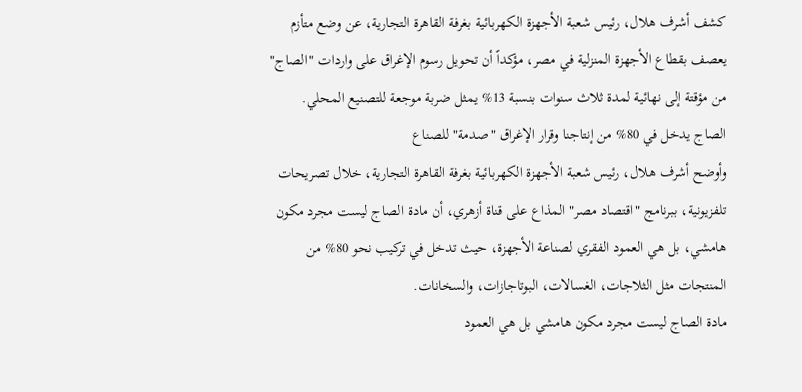كشف أشرف هلال، رئيس شعبة الأجهزة الكهربائية بغرفة القاهرة التجارية، عن وضع متأزم يعصف بقطاع الأجهزة المنزلية في مصر، مؤكداً أن تحويل رسوم الإغراق على واردات "الصاج" من مؤقتة إلى نهائية لمدة ثلاث سنوات بنسبة 13% يمثل ضربة موجعة للتصنيع المحلي.
الصاج يدخل في 80% من إنتاجنا وقرار الإغراق "صدمة" للصناع
وأوضح أشرف هلال، رئيس شعبة الأجهزة الكهربائية بغرفة القاهرة التجارية، خلال تصريحات تلفزيونية، ببرنامج "اقتصاد مصر" المذاع على قناة أزهري، أن مادة الصاج ليست مجرد مكون هامشي، بل هي العمود الفقري لصناعة الأجهزة، حيث تدخل في تركيب نحو 80% من المنتجات مثل الثلاجات، الغسالات، البوتاجازات، والسخانات.
مادة الصاج ليست مجرد مكون هامشي بل هي العمود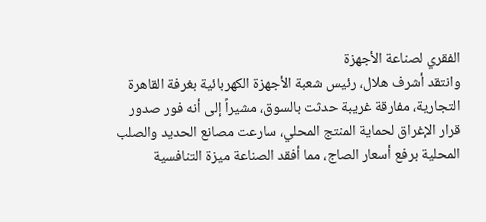الفقري لصناعة الأجهزة
وانتقد أشرف هلال، رئيس شعبة الأجهزة الكهربائية بغرفة القاهرة التجارية، مفارقة غريبة حدثت بالسوق، مشيراً إلى أنه فور صدور قرار الإغراق لحماية المنتج المحلي، سارعت مصانع الحديد والصلب المحلية برفع أسعار الصاج، مما أفقد الصناعة ميزة التنافسية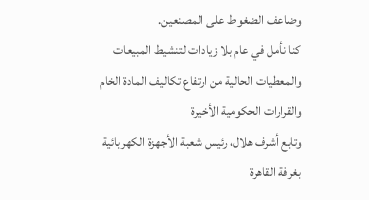وضاعف الضغوط على المصنعين.
كنا نأمل في عام بلا زيادات لتنشيط المبيعات والمعطيات الحالية من ارتفاع تكاليف المادة الخام والقرارات الحكومية الأخيرة
وتابع أشرف هلال، رئيس شعبة الأجهزة الكهربائية بغرفة القاهرة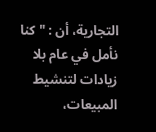التجارية، أن : "كنا نأمل في عام بلا زيادات لتنشيط المبيعات،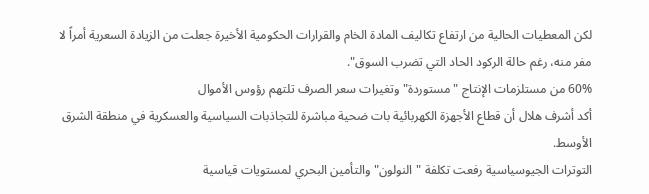لكن المعطيات الحالية من ارتفاع تكاليف المادة الخام والقرارات الحكومية الأخيرة جعلت من الزيادة السعرية أمراً لا مفر منه، رغم حالة الركود الحاد التي تضرب السوق".
60% من مستلزمات الإنتاج "مستوردة" وتغيرات سعر الصرف تلتهم رؤوس الأموال
أكد أشرف هلال أن قطاع الأجهزة الكهربائية بات ضحية مباشرة للتجاذبات السياسية والعسكرية في منطقة الشرق الأوسط.
التوترات الجيوسياسية رفعت تكلفة "النولون" والتأمين البحري لمستويات قياسية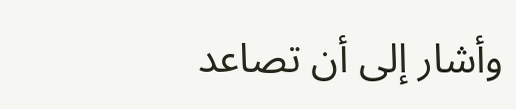وأشار إلى أن تصاعد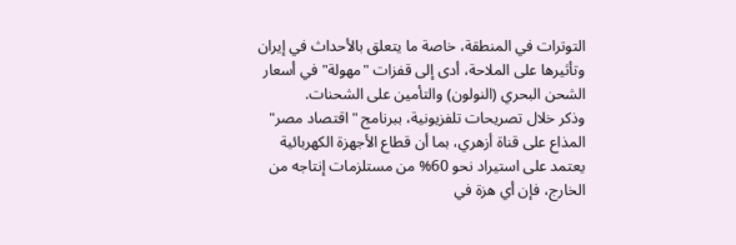التوترات في المنطقة، خاصة ما يتعلق بالأحداث في إيران وتأثيرها على الملاحة، أدى إلى قفزات "مهولة" في أسعار الشحن البحري (النولون) والتأمين على الشحنات.
وذكر خلال تصريحات تلفزيونية، ببرنامج "اقتصاد مصر" المذاع على قناة أزهري، بما أن قطاع الأجهزة الكهربائية يعتمد على استيراد نحو 60% من مستلزمات إنتاجه من الخارج، فإن أي هزة في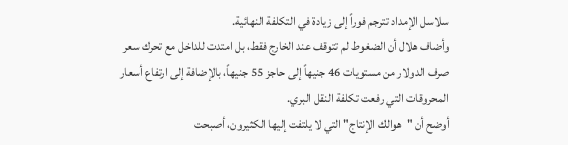سلاسل الإمداد تترجم فوراً إلى زيادة في التكلفة النهائية.
وأضاف هلال أن الضغوط لم تتوقف عند الخارج فقط، بل امتدت للداخل مع تحرك سعر صرف الدولار من مستويات 46 جنيهاً إلى حاجز 55 جنيهاً، بالإضافة إلى ارتفاع أسعار المحروقات التي رفعت تكلفة النقل البري.
أوضح أن "هوالك الإنتاج" التي لا يلتفت إليها الكثيرون، أصبحت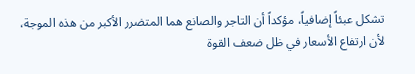تشكل عبئاً إضافياً، مؤكداً أن التاجر والصانع هما المتضرر الأكبر من هذه الموجة، لأن ارتفاع الأسعار في ظل ضعف القوة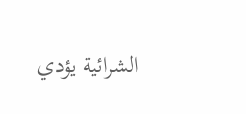الشرائية يؤدي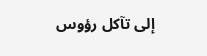إلى تآكل رؤوس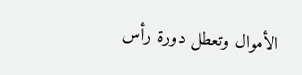الأموال وتعطل دورة رأس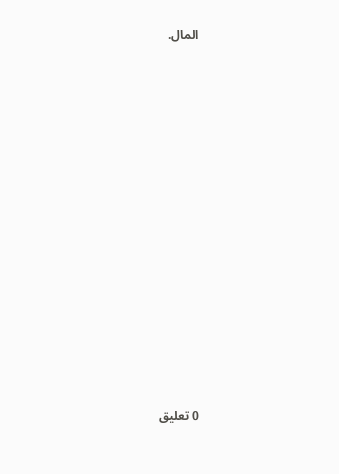المال.

















0 تعليق